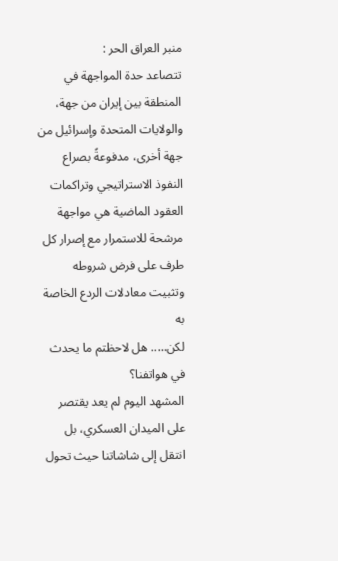منبر العراق الحر :
تتصاعد حدة المواجهة في المنطقة بين إيران من جهة، والولايات المتحدة وإسرائيل من جهة أخرى، مدفوعةً بصراع النفوذ الاستراتيجي وتراكمات العقود الماضية هي مواجهة مرشحة للاستمرار مع إصرار كل طرف على فرض شروطه وتثبيت معادلات الردع الخاصة به
لكن….. هل لاحظتم ما يحدث في هواتفنا؟
المشهد اليوم لم يعد يقتصر على الميدان العسكري، بل انتقل إلى شاشاتنا حيث تحول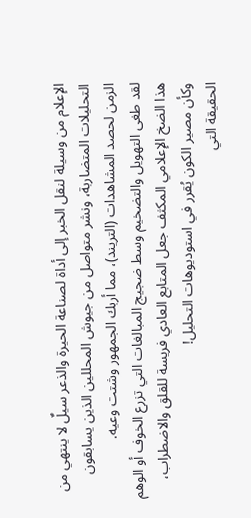الإعلام من وسيلة لنقل الخبر إلى أداة لصناعة الحيرة والذعر سيلٌ لا ينتهي من التحليلات المتضاربة، ونشر متواصل من جيوش المحللين الذين يسابقون الزمن لحصد المشاهدات (التريند)، مما أربك الجمهور وشتت وعيه.
لقد طغى التهويل والتضخيم وسط ضجيج المبالغات التي تزرع الخوف أو الوهم هذا الضخ الإعلامي المكثف جعل المتابع العادي فريسة للقلق والاضطراب، وكأن مصير الكون يُقرر في استوديوهات التحليل!
الحقيقة التي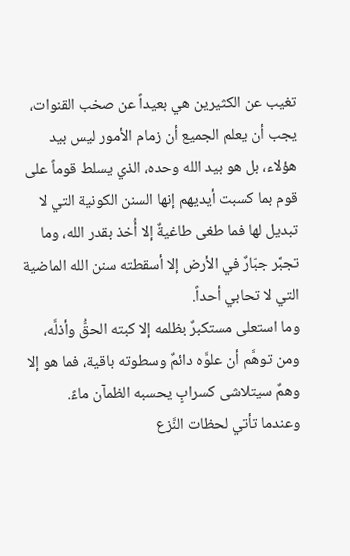تغيب عن الكثيرين هي بعيداً عن صخب القنوات، يجب أن يعلم الجميع أن زمام الأمور ليس بيد هؤلاء، بل هو بيد الله وحده، الذي يسلط قوماً على قوم بما كسبت أيديهم إنها السنن الكونية التي لا تبديل لها فما طغى طاغيةٌ إلا أُخذ بقدر الله، وما تجبَّر جبّارٌ في الأرض إلا أسقطته سنن الله الماضية التي لا تحابي أحداً.
وما استعلى مستكبرٌ بظلمه إلا كبته الحقُّ وأذلَّه، ومن توهَّم أن علوَّه دائمٌ وسطوته باقية، فما هو إلا وهمٌ سيتلاشى كسرابٍ يحسبه الظمآن ماءً.
وعندما تأتي لحظات النَّزع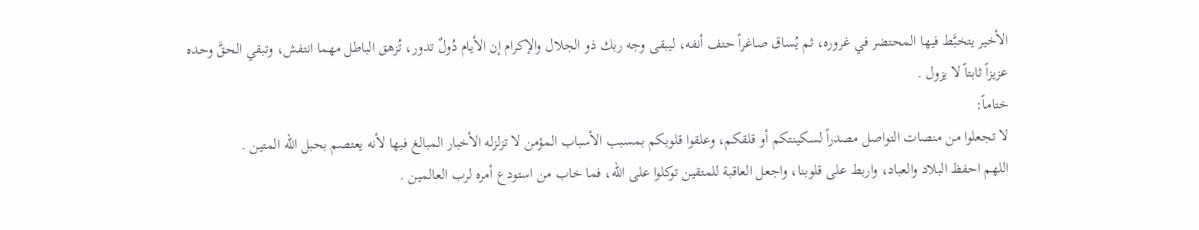الأخير يتخبَّط فيها المحتضر في غروره، ثم يُساق صاغراً حتف أنفه، ليبقى وجه ربك ذو الجلال والإكرام إن الأيام دُولٌ تدور، تُزهق الباطل مهما انتفش، وتبقي الحقَّ وحده عزيزاً ثابتاً لا يزول .
ختاماً:
لا تجعلوا من منصات التواصل مصدراً لسكينتكم أو قلقكم، وعلقوا قلوبكم بمسبب الأسباب المؤمن لا تزلزله الأخبار المبالغ فيها لأنه يعتصم بحبل الله المتين .
اللهم احفظ البلاد والعباد، واربط على قلوبنا، واجعل العاقبة للمتقين توكلوا على الله، فما خاب من استودع أمره لرب العالمين .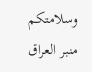وسلامتكم
منبر العراق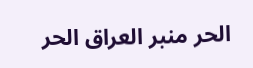الحر منبر العراق الحر